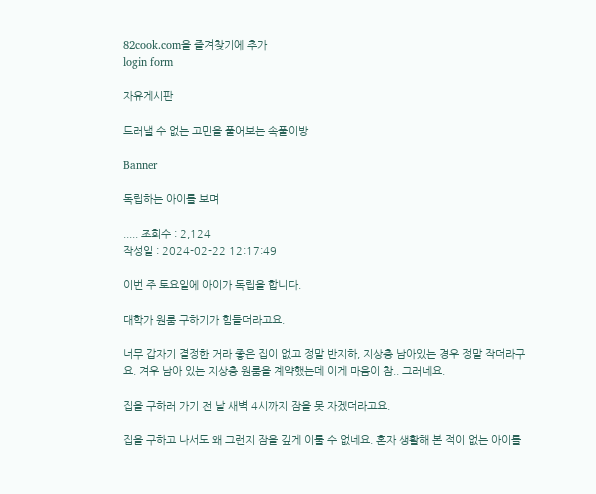82cook.com을 즐겨찾기에 추가
login form

자유게시판

드러낼 수 없는 고민을 풀어보는 속풀이방

Banner

독립하는 아이를 보며

..... 조회수 : 2,124
작성일 : 2024-02-22 12:17:49

이번 주 토요일에 아이가 독립을 합니다.

대학가 원룸 구하기가 힘들더라고요.

너무 갑자기 결정한 거라 좋은 집이 없고 정말 반지하, 지상층 남아있는 경우 정말 작더라구요. 겨우 남아 있는 지상층 원룸을 계약했는데 이게 마음이 참.. 그러네요.

집을 구하러 가기 전 날 새벽 4시까지 잠을 못 자겠더라고요.

집을 구하고 나서도 왜 그런지 잠을 깊게 이룰 수 없네요. 혼자 생활해 본 적이 없는 아이를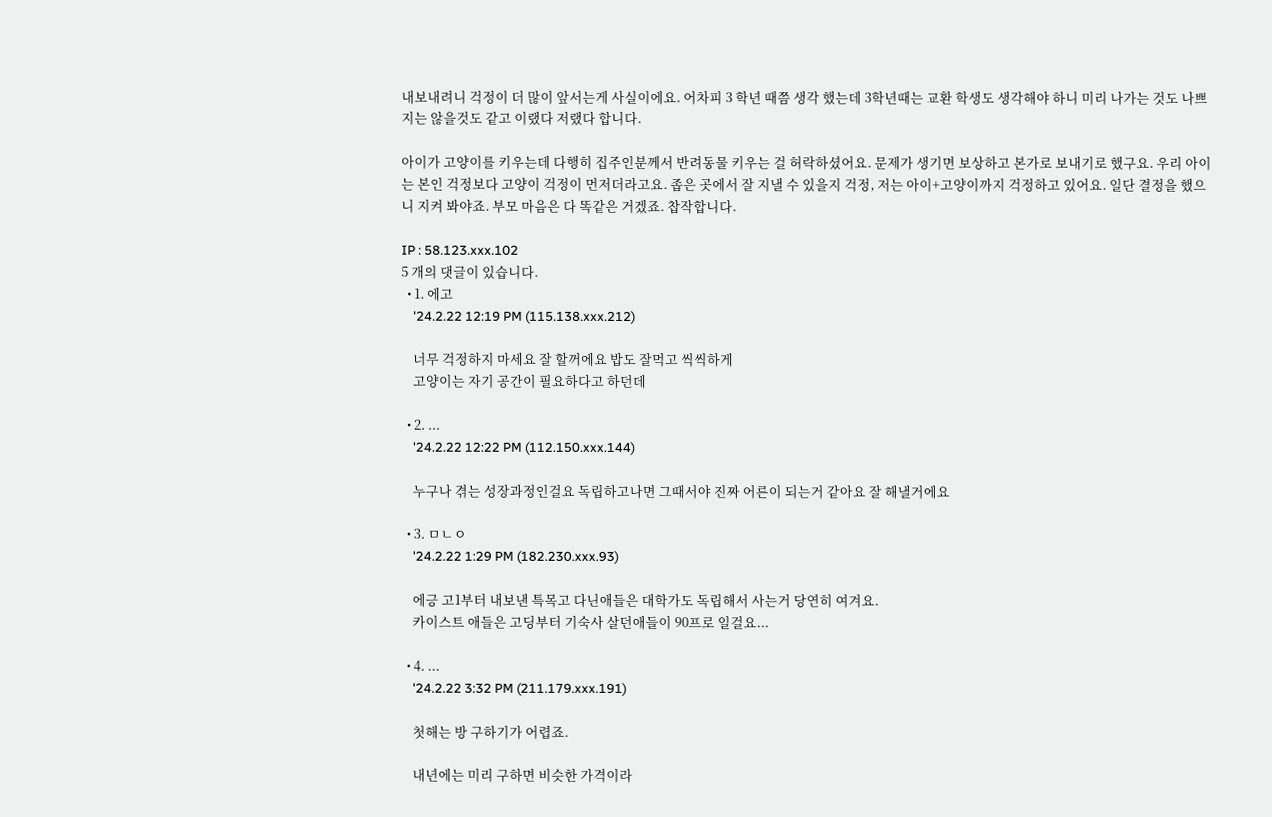내보내려니 걱정이 더 많이 앞서는게 사실이에요. 어차피 3 학년 때쯤 생각 했는데 3학년때는 교환 학생도 생각해야 하니 미리 나가는 것도 나쁘지는 않을것도 같고 이랬다 저랬다 합니다.

아이가 고양이를 키우는데 다행히 집주인분께서 반려동물 키우는 걸 허락하셨어요. 문제가 생기면 보상하고 본가로 보내기로 했구요. 우리 아이는 본인 걱정보다 고양이 걱정이 먼저더라고요. 좁은 곳에서 잘 지낼 수 있을지 걱정, 저는 아이+고양이까지 걱정하고 있어요. 일단 결정을 했으니 지켜 봐야죠. 부모 마음은 다 똑같은 거겠죠. 찹작합니다.

IP : 58.123.xxx.102
5 개의 댓글이 있습니다.
  • 1. 에고
    '24.2.22 12:19 PM (115.138.xxx.212)

    너무 걱정하지 마세요 잘 할꺼에요 밥도 잘먹고 씩씩하게
    고양이는 자기 공간이 필요하다고 하던데

  • 2. ...
    '24.2.22 12:22 PM (112.150.xxx.144)

    누구나 겪는 성장과정인걸요 독립하고나면 그때서야 진짜 어른이 되는거 같아요 잘 해낼거에요

  • 3. ㅁㄴㅇ
    '24.2.22 1:29 PM (182.230.xxx.93)

    에긍 고1부터 내보낸 특목고 다닌애들은 대학가도 독립해서 사는거 당연히 여겨요.
    카이스트 애들은 고딩부터 기숙사 살던애들이 90프로 일걸요...

  • 4. ...
    '24.2.22 3:32 PM (211.179.xxx.191)

    첫해는 방 구하기가 어렵죠.

    내년에는 미리 구하면 비슷한 가격이라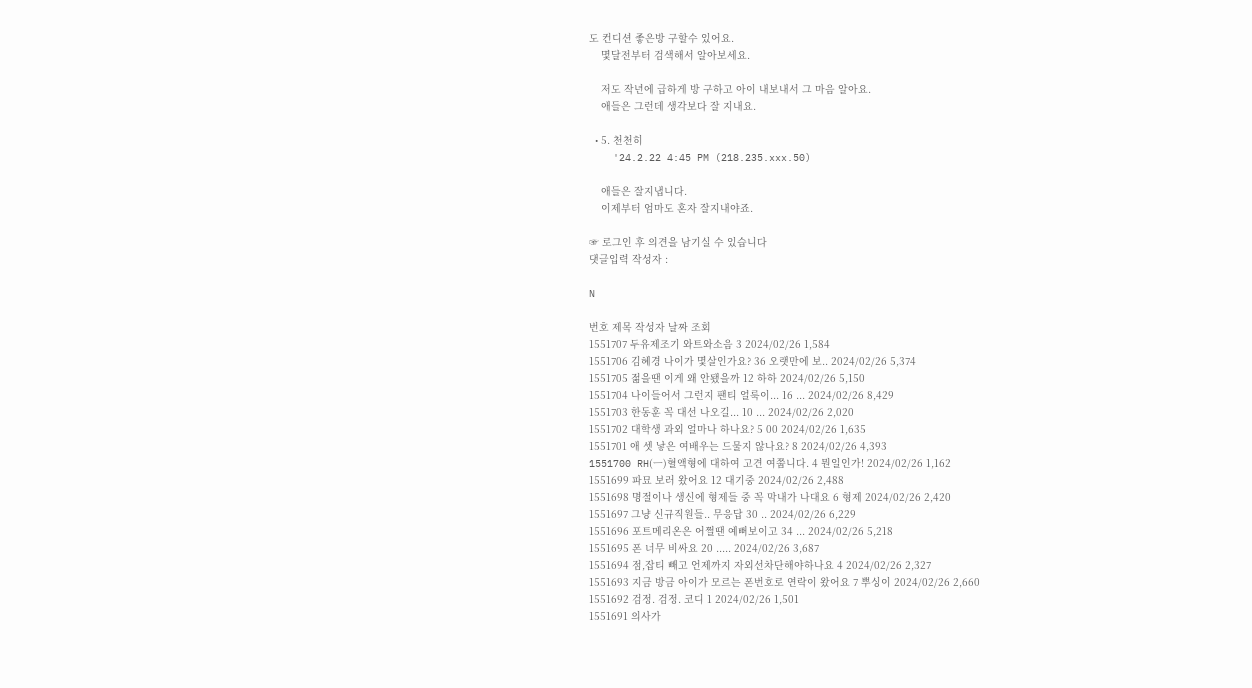도 컨디션 좋은방 구할수 있어요.
    몇달전부터 검색해서 알아보세요.

    저도 작년에 급하게 방 구하고 아이 내보내서 그 마음 알아요.
    애들은 그런데 생각보다 잘 지내요.

  • 5. 천천히
    '24.2.22 4:45 PM (218.235.xxx.50)

    애들은 잘지냅니다.
    이제부터 엄마도 혼자 잘지내야죠.

☞ 로그인 후 의견을 남기실 수 있습니다
댓글입력 작성자 :

N

번호 제목 작성자 날짜 조회
1551707 두유제조기 와트와소음 3 2024/02/26 1,584
1551706 김혜경 나이가 몇살인가요? 36 오랫만에 보.. 2024/02/26 5,374
1551705 젊을땐 이게 왜 안됐을까 12 하하 2024/02/26 5,150
1551704 나이들어서 그런지 팬티 얼룩이... 16 ... 2024/02/26 8,429
1551703 한동훈 꼭 대선 나오길... 10 ... 2024/02/26 2,020
1551702 대학생 과외 얼마나 하나요? 5 00 2024/02/26 1,635
1551701 애 셋 낳은 여배우는 드물지 않나요? 8 2024/02/26 4,393
1551700 RH(ㅡ)혈액형에 대하여 고견 여쭙니다. 4 뭔일인가! 2024/02/26 1,162
1551699 파묘 보러 왔어요 12 대기중 2024/02/26 2,488
1551698 명절이나 생신에 형제들 중 꼭 막내가 나대요 6 형제 2024/02/26 2,420
1551697 그냥 신규직원들.. 무응답 30 .. 2024/02/26 6,229
1551696 포트메리온은 어쩔땐 예뻐보이고 34 ... 2024/02/26 5,218
1551695 폰 너무 비싸요 20 ..... 2024/02/26 3,687
1551694 점,잡티 빼고 언제까지 자외선차단해야하나요 4 2024/02/26 2,327
1551693 지금 방금 아이가 모르는 폰번호로 연락이 왔어요 7 뿌싱이 2024/02/26 2,660
1551692 검정. 검정. 코디 1 2024/02/26 1,501
1551691 의사가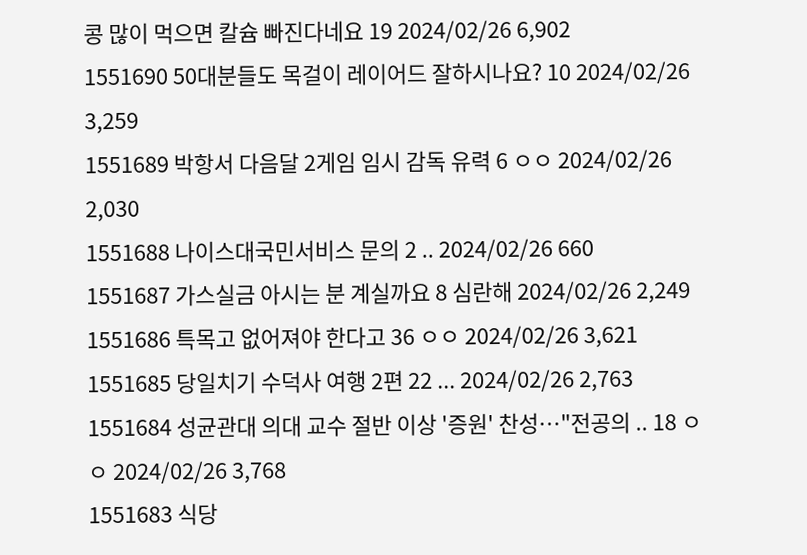콩 많이 먹으면 칼슘 빠진다네요 19 2024/02/26 6,902
1551690 50대분들도 목걸이 레이어드 잘하시나요? 10 2024/02/26 3,259
1551689 박항서 다음달 2게임 임시 감독 유력 6 ㅇㅇ 2024/02/26 2,030
1551688 나이스대국민서비스 문의 2 .. 2024/02/26 660
1551687 가스실금 아시는 분 계실까요 8 심란해 2024/02/26 2,249
1551686 특목고 없어져야 한다고 36 ㅇㅇ 2024/02/26 3,621
1551685 당일치기 수덕사 여행 2편 22 ... 2024/02/26 2,763
1551684 성균관대 의대 교수 절반 이상 '증원' 찬성…"전공의 .. 18 ㅇㅇ 2024/02/26 3,768
1551683 식당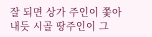잘 되면 상가 주인이 쫓아내듯 시골 땅주인이 그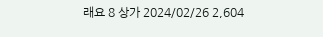래요 8 상가 2024/02/26 2,604